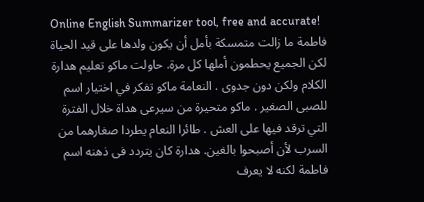Online English Summarizer tool, free and accurate!
فاطمة ما زالت متمسكة بأمل أن يكون ولدها على قيد الحياة لكن الجميع يحطمون أملها كل مرة. حاولت ماكو تعليم هدارة الكلام ولكن دون جدوى . النعامة ماكو تفكر في اختيار اسم للصبى الصغير . ماكو متحيرة من سيرعى هداة خلال الفترة التي ترقد فيها على العش . طائرا النعام يطردا صغارهما من السرب لأن أصبحوا بالغين. هدارة كان يتردد فى ذهنه اسم فاطمة لكنه لا يعرف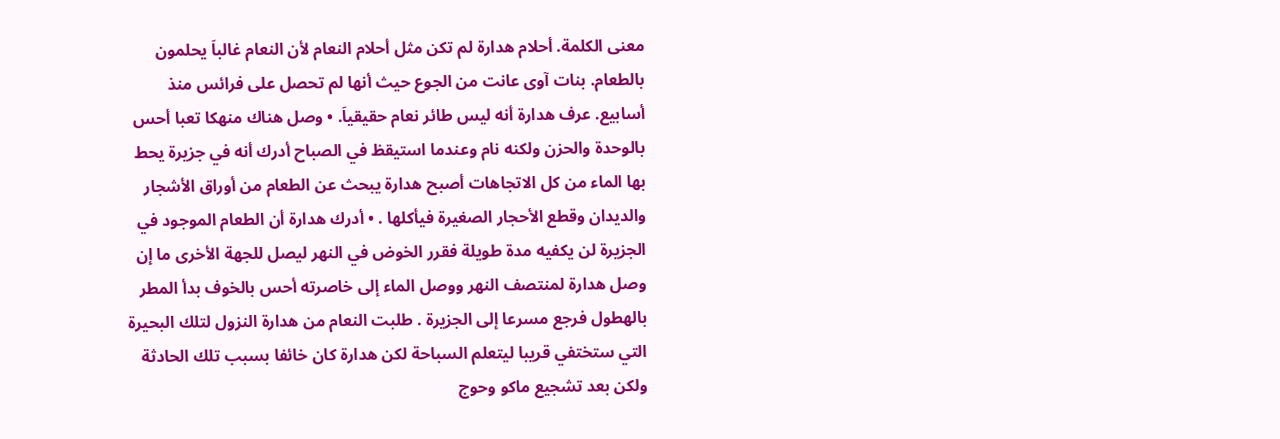معنى الكلمة. أحلام هدارة لم تكن مثل أحلام النعام لأن النعام غالباَ يحلمون بالطعام. بنات آوى عانت من الجوع حيث أنها لم تحصل على فرائس منذ أسابيع. عرف هدارة أنه ليس طائر نعام حقيقياَ. • وصل هناك منهكا تعبا أحس بالوحدة والحزن ولكنه نام وعندما استيقظ في الصباح أدرك أنه في جزيرة يحط بها الماء من كل الاتجاهات أصبح هدارة يبحث عن الطعام من أوراق الأشجار والديدان وقطع الأحجار الصغيرة فيأكلها . • أدرك هدارة أن الطعام الموجود في الجزيرة لن يكفيه مدة طويلة فقرر الخوض في النهر ليصل للجهة الأخرى ما إن وصل هدارة لمنتصف النهر ووصل الماء إلى خاصرته أحس بالخوف بدأ المطر بالهطول فرجع مسرعا إلى الجزيرة . طلبت النعام من هدارة النزول لتلك البحيرة التي ستختفي قريبا ليتعلم السباحة لكن هدارة كان خائفا بسبب تلك الحادثة ولكن بعد تشجيع ماكو وحوج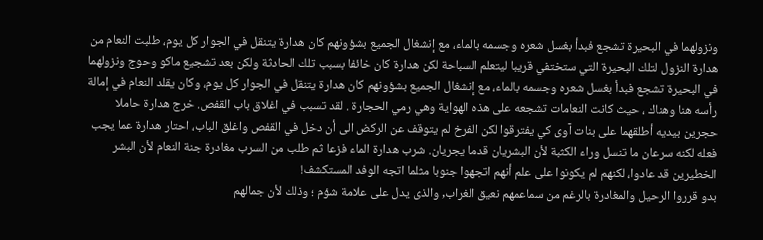ونزولهما في البحيرة تشجع فبدأ بغسل شعره وجسمه بالماء، مع إنشغال الجميع بشؤونهم كان هدارة يتنقل في الجوار كل يوم، طلبت النعام من هدارة النزول لتلك البحيرة التي ستختفي قريبا ليتعلم السباحة لكن هدارة كان خائفا بسبب تلك الحادثة ولكن بعد تشجيع ماكو وحوج ونزولهما في البحيرة تشجع فبدأ بغسل شعره وجسمه بالماء، مع إنشغال الجميع بشؤونهم كان هدارة يتنقل في الجوار كل يوم، وكان يقلد النعام في إمالة رأسه هنا وهناك ، حيث كانت النعامات تشجعه على هذه الهواية وهي رمي الحجارة . لقد تسبب في اغلاق باب القفص. خرج هدارة حاملا حجرين بيديه أطلقهما على بنات آوى كي يفترقوا لكن الفرخ لم يتوقف عن الركض الى أن دخل في القفص واغلق الباب، احتار هدارة عما يجب فعله لكنه سرعان ما تنسل وراء الكثبة لأن البشريان قدما يجريان. شرب هدارة الماء فزعا ثم طلب من السرب مغادرة جنة النعام لأن البشر الخطيرين قد عادوا، لكنهم لم يكونوا على علم أنهم اتجهوا جنوبا مثلما اتجه الوفد المستكشف!
بدو قرروا الرحيل والمغادرة بالرغم من سماعمهم نعيق الغراب, والذى يدل على علامة شؤم ؛ وذلك لأن جمالهم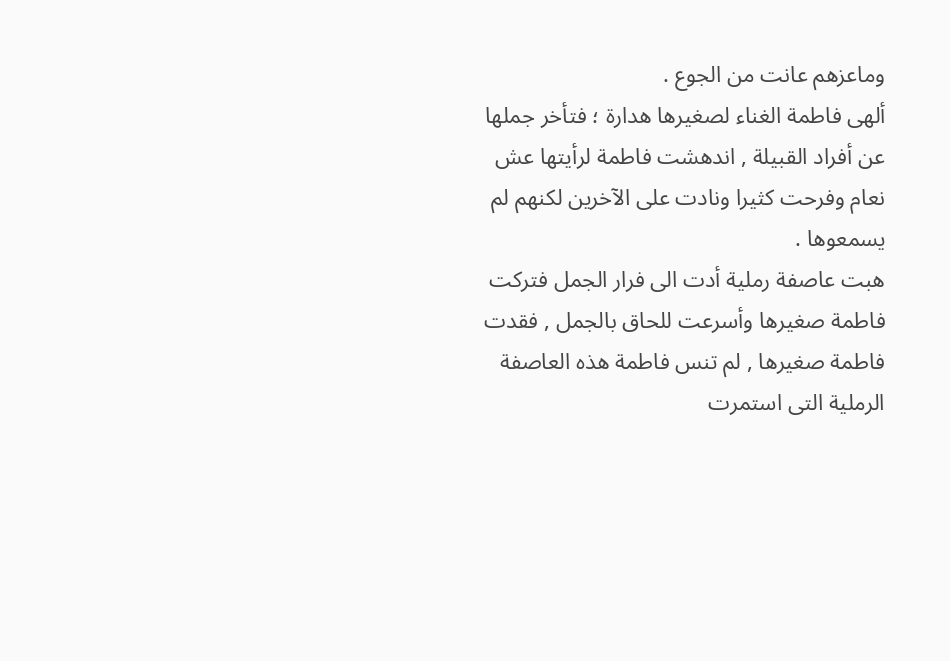وماعزهم عانت من الجوع .
ألهى فاطمة الغناء لصغيرها هدارة ؛ فتأخر جملها عن أفراد القبيلة , اندهشت فاطمة لرأيتها عش نعام وفرحت كثيرا ونادت على الآخرين لكنهم لم يسمعوها .
هبت عاصفة رملية أدت الى فرار الجمل فتركت فاطمة صغيرها وأسرعت للحاق بالجمل , فقدت فاطمة صغيرها , لم تنس فاطمة هذه العاصفة الرملية التى استمرت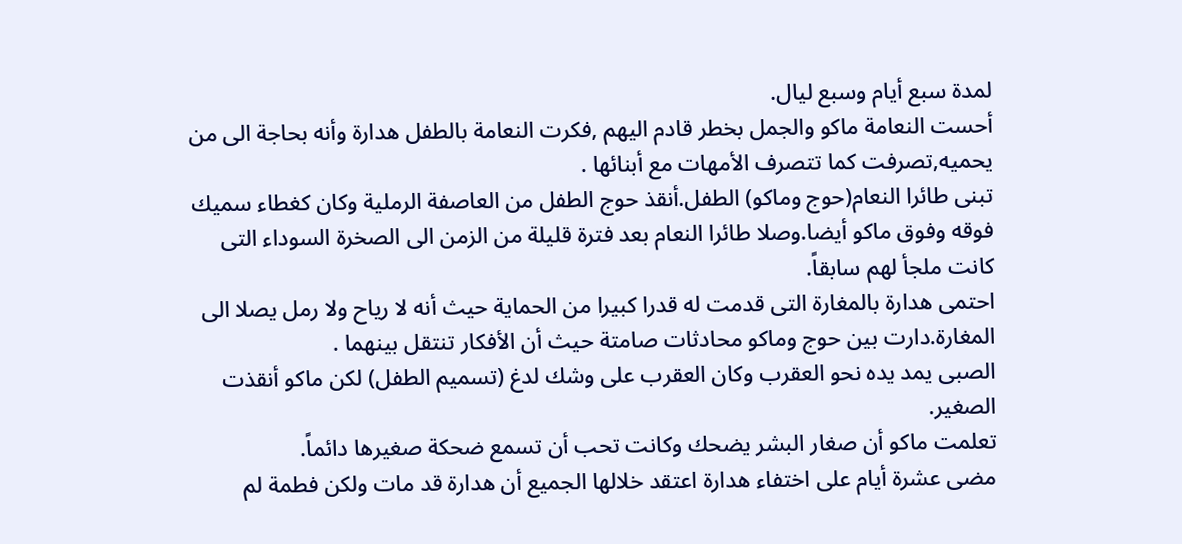لمدة سبع أيام وسبع ليال.
أحست النعامة ماكو والجمل بخطر قادم اليهم ,فكرت النعامة بالطفل هدارة وأنه بحاجة الى من يحميه,تصرفت كما تتصرف الأمهات مع أبنائها .
تبنى طائرا النعام(حوج وماكو) الطفل.أنقذ حوج الطفل من العاصفة الرملية وكان كغطاء سميك فوقه وفوق ماكو أيضا.وصلا طائرا النعام بعد فترة قليلة من الزمن الى الصخرة السوداء التى كانت ملجأ لهم سابقاً.
احتمى هدارة بالمغارة التى قدمت له قدرا كبيرا من الحماية حيث أنه لا رياح ولا رمل يصلا الى المغارة.دارت بين حوج وماكو محادثات صامتة حيث أن الأفكار تنتقل بينهما .
الصبى يمد يده نحو العقرب وكان العقرب على وشك لدغ (تسميم الطفل) لكن ماكو أنقذت الصغير.
تعلمت ماكو أن صغار البشر يضحك وكانت تحب أن تسمع ضحكة صغيرها دائماً.
مضى عشرة أيام على اختفاء هدارة اعتقد خلالها الجميع أن هدارة قد مات ولكن فطمة لم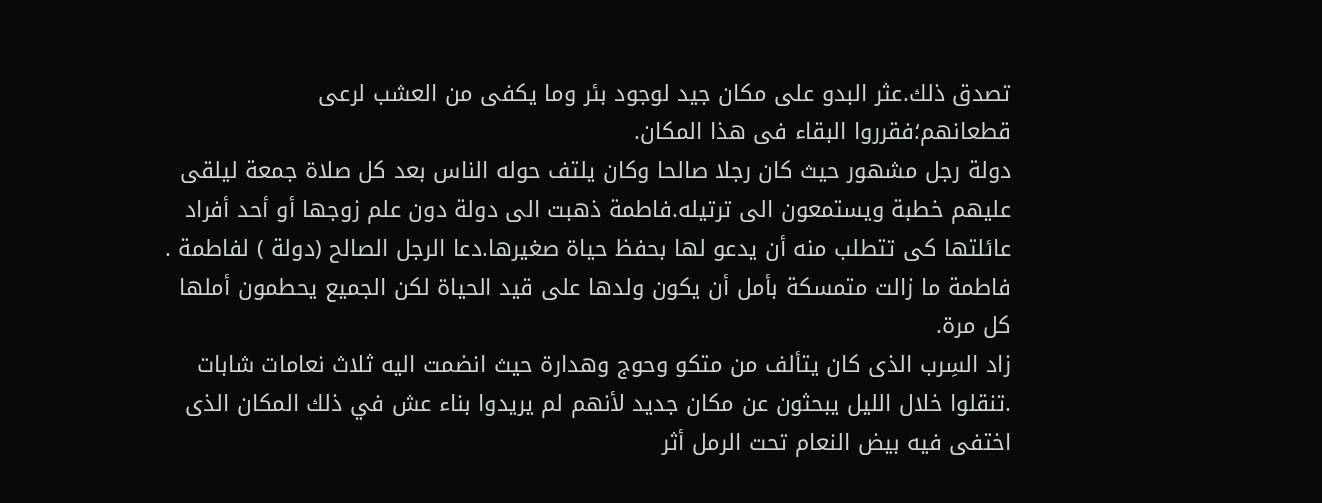تصدق ذلك.عثر البدو على مكان جيد لوجود بئر وما يكفى من العشب لرعى قطعانهم؛فقرروا البقاء فى هذا المكان.
دولة رجل مشهور حيث كان رجلا صالحا وكان يلتف حوله الناس بعد كل صلاة جمعة ليلقى عليهم خطبة ويستمعون الى ترتيله.فاطمة ذهبت الى دولة دون علم زوجها أو أحد أفراد عائلتها كى تتطلب منه أن يدعو لها بحفظ حياة صغيرها.دعا الرجل الصالح (دولة ) لفاطمة .
فاطمة ما زالت متمسكة بأمل أن يكون ولدها على قيد الحياة لكن الجميع يحطمون أملها كل مرة.
زاد السِرب الذى كان يتألف من متكو وحوج وهدارة حيث انضمت اليه ثلاث نعامات شابات .تنقلوا خلال الليل يبحثون عن مكان جديد لأنهم لم يريدوا بناء عش في ذلك المكان الذى اختفى فيه بيض النعام تحت الرمل أثر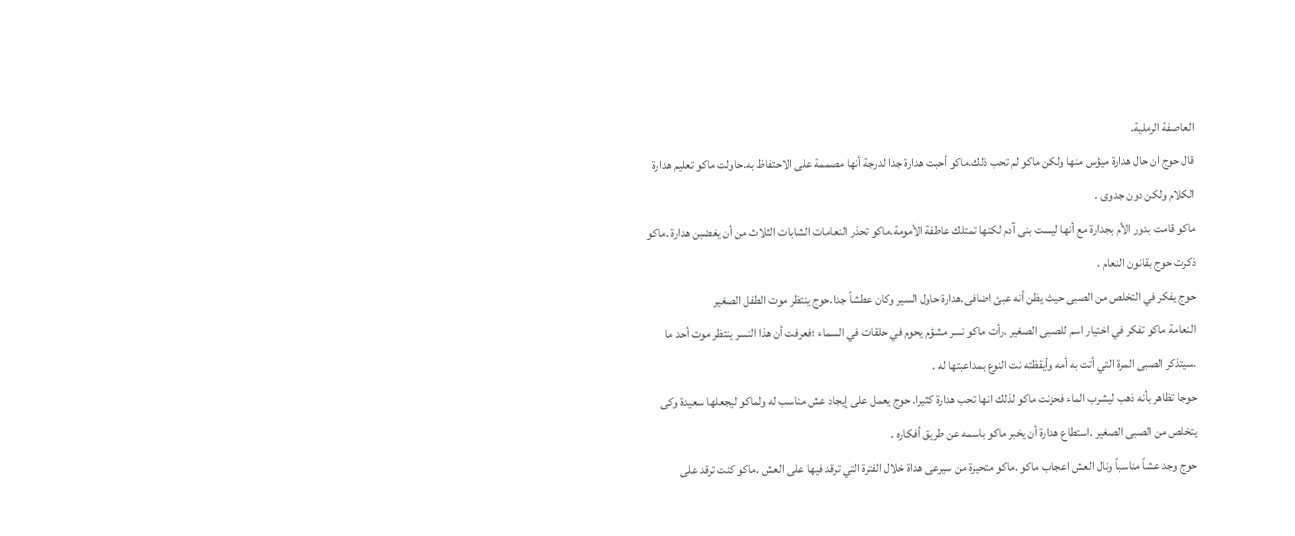العاصفة الرملية.
قال حوج ان حال هدارة ميؤس منها ولكن ماكو لم تحب ذلك.ماكو أحبت هدارة جدا لدرجة أنها مصممة على الاحتفاظ به.حاولت ماكو تعليم هدارة الكلام ولكن دون جدوى .
ماكو قامت بدور الأم بجدارة مع أنها ليست بنى آدم لكنها تمتلك عاطفة الأمومة.ماكو تحذر النعامات الشابات الثلاث من أن يغضبن هدارة .ماكو ذكرت حوج بقانون النعام .
حوج يفكر في التخلص من الصبى حيث يظن أنه عبئ اضافى.هدارة حاول السير وكان عطشاً جدا.حوج ينتظر موت الطفل الصغير
النعامة ماكو تفكر في اختيار اسم للصبى الصغير .رأت ماكو نسر مشؤم يحوم في حلقات في السماء ؛فعرفت أن هذا النسر ينتظر موت أحد ما .سيتذكر الصبى المرة التي أتت به أمه وأيقظته نت النوع بمداعبتها له .
حوجا تظاهر بأنه ذهب ليشرب الماء فحزنت ماكو لذلك انها تحب هدارة كثيرا. حوج يعمل على إيجاد عش مناسب له ولماكو ليجعلها سعيدة وكى يتخلص من الصبى الصغير .استطاع هدارة أن يخبر ماكو باسمه عن طريق أفكاره .
حوج وجد عشاً مناسباً ونال العش اعجاب ماكو .ماكو متحيرة من سيرعى هداة خلال الفترة التي ترقد فيها على العش .ماكو كنت ترقد على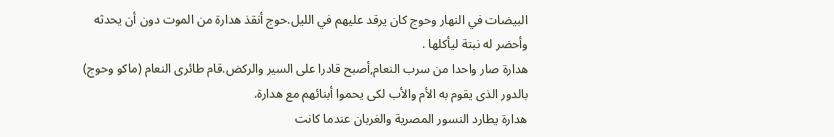البيضات في النهار وحوج كان يرقد عليهم في الليل.حوج أنقذ هدارة من الموت دون أن يحدثه وأحضر له نبتة ليأكلها .
هدارة صار واحدا من سرب النعام,أصبح قادرا على السير والركض.قام طائرى النعام (ماكو وحوج) بالدور الذى يقوم به الأم والأب لكى يحموا أبنائهم مع هدارة.
هدارة يطارد النسور المصرية والغربان عندما كانت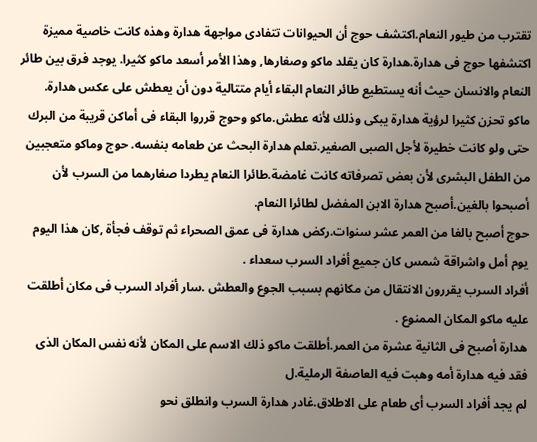تقترب من طيور النعام.اكتشف حوج أن الحيوانات تتفادى مواجهة هدارة وهذه كانت خاصية مميزة اكتشفها حوج فى هدارة.هدارة كان يقلد ماكو وصغارها, وهذا الأمر أسعد ماكو كثيرا. يوجد فرق بين طائر النعام والانسان حيث أنه يستطيع طائر النعام البقاء أيام متتالية دون أن يعطش على عكس هدارة.
ماكو تحزن كثيرا لرؤية هدارة يبكى وذلك لأنه عطش.ماكو وحوج قرروا البقاء فى أماكن قريبة من البرك حتى ولو كانت خطيرة لأجل الصبى الصغير.تعلم هدارة البحث عن طعامه بنفسه. حوج وماكو متعجبين من الطفل البشرى لأن بعض تصرفاته كانت غامضة.طائرا النعام يطردا صغارهما من السرب لأن أصبحوا بالغين.أصبح هدارة الابن المفضل لطائرا النعام.
حوج أصبح بالغا من العمر عشر سنوات.ركض هدارة فى عمق الصحراء ثم توقف فجأة ,كان هذا اليوم يوم أمل واشراقة شمس كان جميع أفراد السرب سعداء .
أفراد السرب يقررون الانتقال من مكانهم بسبب الجوع والعطش .سار أفراد السرب فى مكان أطلقت عليه ماكو المكان الممنوع .
هدارة أصبح فى الثانية عشرة من العمر.أطلقت ماكو ذلك الاسم على المكان لأنه نفس المكان الذى فقد فيه هدارة أمه وهبت فيه العاصفة الرملية.ل
لم يجد أفراد السرب أى طعام على الاطلاق.غادر هدارة السرب وانطلق نحو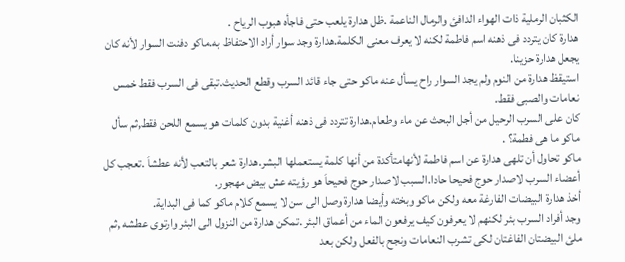الكثبان الرملية ذات الهواء الدافئ والرمال الناعمة .ظل هدارة يلعب حتى فاجأه هبوب الرياح .
هدارة كان يتردد فى ذهنه اسم فاطمة لكنه لا يعرف معنى الكلمة.هدارة وجد سوار أراد الاحتفاظ به.ماكو دفنت السوار لأنه كان يجعل هدارة حزينا.
استيقظ هدارة من النوم ولم يجد السوار راح يسأل عنه ماكو حتى جاء قائد السرب وقطع الحديث.تبقى فى السرب فقط خمس نعامات والصبى فقط.
كان على السرب الرحيل من أجل البحث عن ماء وطعام.هدارة تتردد فى ذهنه أغنية بدون كلمات هو يسمع اللحن فقط,ثم سأل ماكو ما هى فطمة؟ .
ماكو تحاول أن تلهى هدارة عن اسم فاطمة لأنهامتأكدة من أنها كلمة يستعملها البشر.هدارة شعر بالتعب لأنه عطشاَ .تعجب كل أعضاء السرب لاصدار حوج فحيحا حادا.السبب لاصدار حوج فحيحاَ هو رؤيته عش بيض مهجور.
أخذ هدارة البيضات الفارغة معه ولكن ماكو وبخته وأيضا هدارة وصل الى سن لا يسمع كلام ماكو كما فى البداية.
وجد أفراد السرب بئر لكنهم لا يعرفون كيف يرفعون الماء من أعماق البئر .تمكن هدارة من النزول الى البئر وارتوى عطشه ,ثم ملئ البيضتان الفاغتان لكى تشرب النعامات ونجح بالفعل ولكن بعد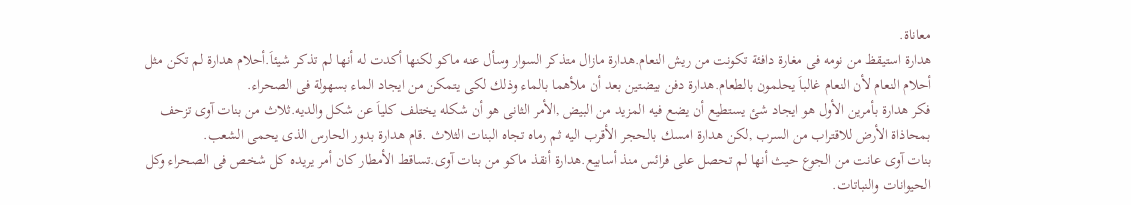معاناة.
هدارة استيقظ من نومه فى مغارة دافئة تكونت من ريش النعام.هدارة مازال متذكر السوار وسأل عنه ماكو لكنها أكدت له أنها لم تذكر شيئاَ.أحلام هدارة لم تكن مثل أحلام النعام لأن النعام غالباَ يحلمون بالطعام.هدارة دفن بيضتين بعد أن ملأهما بالماء وذلك لكى يتمكن من ايجاد الماء بسهولة فى الصحراء.
فكر هدارة بأمرين الأول هو ايجاد شئ يستطيع أن يضع فيه المزيد من البيض ,الأمر الثانى هو أن شكله يختلف كلياَ عن شكل والديه.ثلاث من بنات آوى تزحف بمحاذاة الأرض للاقتراب من السرب ,لكن هدارة امسك بالحجر الأقرب اليه ثم رماه تجاه البنات الثلاث .قام هدارة بدور الحارس الذى يحمى الشعب.
بنات آوى عانت من الجوع حيث أنها لم تحصل على فرائس منذ أسابيع.هدارة أنقذ ماكو من بنات آوى.تساقط الأمطار كان أمر يريده كل شخص فى الصحراء وكل الحيوانات والنباتات.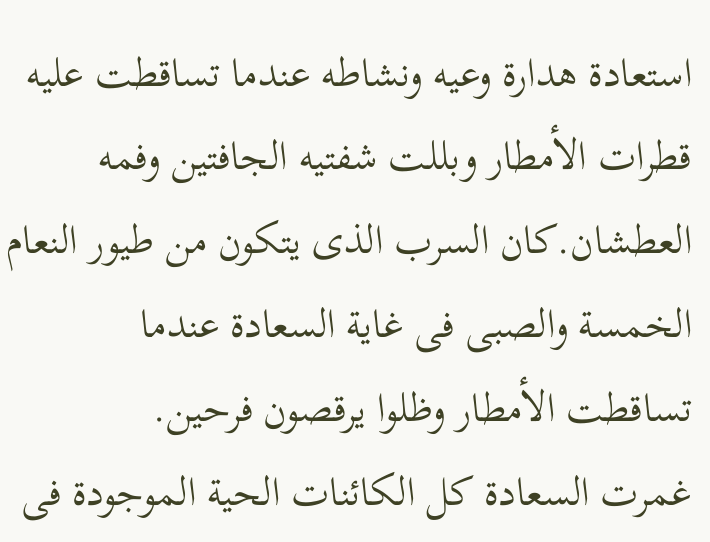استعادة هدارة وعيه ونشاطه عندما تساقطت عليه قطرات الأمطار وبللت شفتيه الجافتين وفمه العطشان.كان السرب الذى يتكون من طيور النعام الخمسة والصبى فى غاية السعادة عندما تساقطت الأمطار وظلوا يرقصون فرحين.
غمرت السعادة كل الكائنات الحية الموجودة فى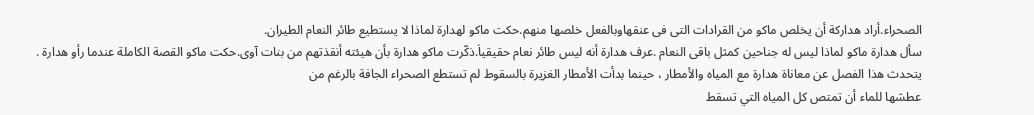الصحراء.أراد هداركة أن يخلص ماكو من القرادات التى فى عنقهاوبالفعل خلصها منهم.حكت ماكو لهدارة لماذا لا يستطيع طائر النعام الطيران.
سأل هدارة ماكو لماذا ليس له جناحين كمثل باقى النعام .عرف هدارة أنه ليس طائر نعام حقيقياَ.ذكّرت ماكو هدارة بأن هيئته أنقذتهم من بنات آوى.حكت ماكو القصة الكاملة عندما رأو هدارة .
يتحدث هذا الفصل عن معاناة هدارة مع المياه والأمطار ، حينما بدأت الأمطار الغزيرة بالسقوط لم تستطع الصحراء الجافة بالرغم من
عطشها للماء أن تمتص كل المياه التي تسقط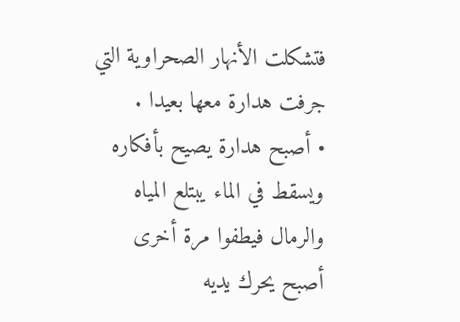فتشكلت الأنهار الصحراوية التي جرفت هدارة معها بعيدا .
• أصبح هدارة يصيح بأفكاره ويسقط في الماء يبتلع المياه والرمال فيطفوا مرة أخرى أصبح يحرك يديه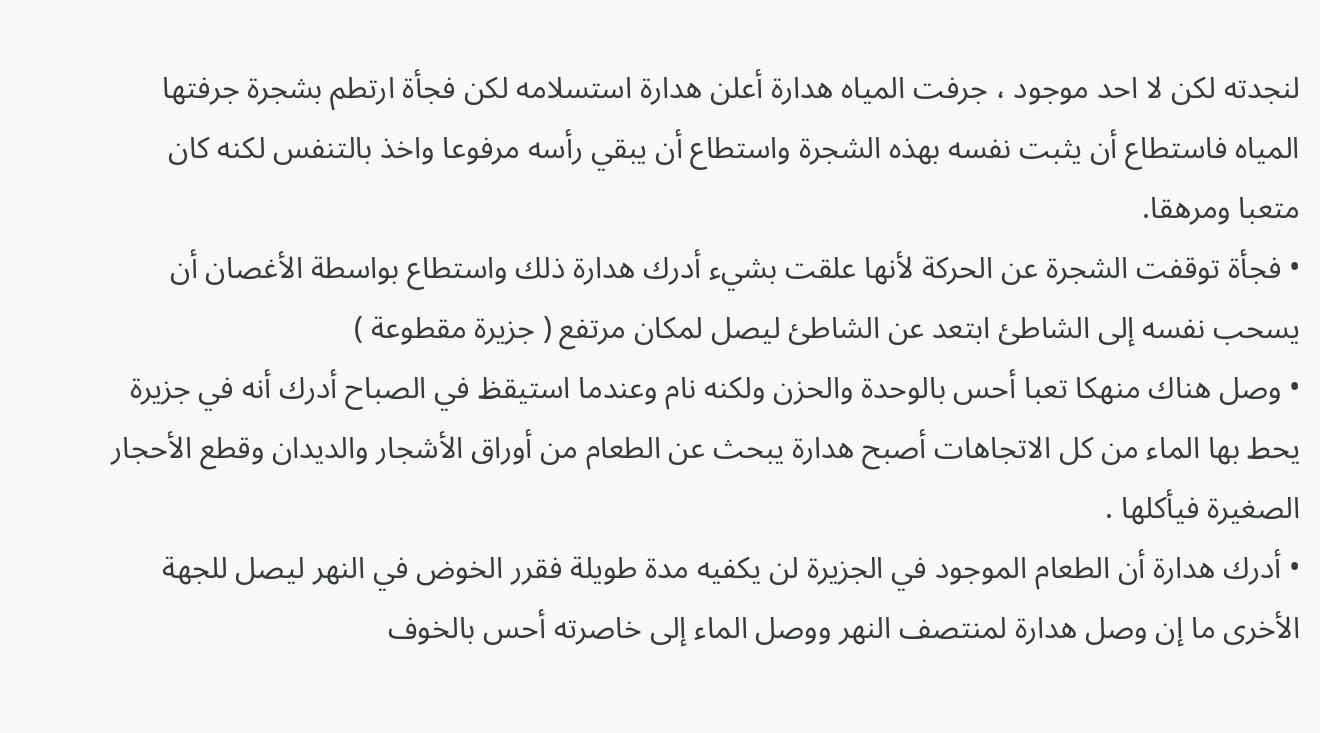لنجدته لكن لا احد موجود ، جرفت المياه هدارة أعلن هدارة استسلامه لكن فجأة ارتطم بشجرة جرفتها المياه فاستطاع أن يثبت نفسه بهذه الشجرة واستطاع أن يبقي رأسه مرفوعا واخذ بالتنفس لكنه كان متعبا ومرهقا.
• فجأة توقفت الشجرة عن الحركة لأنها علقت بشيء أدرك هدارة ذلك واستطاع بواسطة الأغصان أن يسحب نفسه إلى الشاطئ ابتعد عن الشاطئ ليصل لمكان مرتفع ( جزيرة مقطوعة )
• وصل هناك منهكا تعبا أحس بالوحدة والحزن ولكنه نام وعندما استيقظ في الصباح أدرك أنه في جزيرة يحط بها الماء من كل الاتجاهات أصبح هدارة يبحث عن الطعام من أوراق الأشجار والديدان وقطع الأحجار الصغيرة فيأكلها .
• أدرك هدارة أن الطعام الموجود في الجزيرة لن يكفيه مدة طويلة فقرر الخوض في النهر ليصل للجهة الأخرى ما إن وصل هدارة لمنتصف النهر ووصل الماء إلى خاصرته أحس بالخوف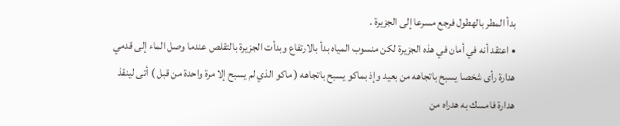بدأ المطر بالهطول فرجع مسرعا إلى الجزيرة .
• اعتقد أنه في أمان في هذه الجزيرة لكن منسوب المياه بدأ بالارتفاع وبدأت الجزيرة بالتقلص عندما وصل الماء إلى قدمي هدارة رأى شخصا يسبح باتجاهه من بعيد وإذ بماكو يسبح باتجاهه ( ماكو الذي لم يسبح إلا مرة واحدة من قبل ) أتى لينقذ هدارة فامسك به هدراه من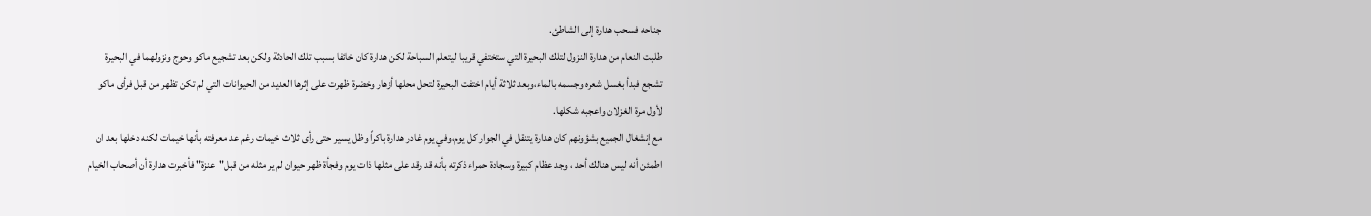جناحه فسحب هدارة إلى الشاطئ.
طلبت النعام من هدارة النزول لتلك البحيرة التي ستختفي قريبا ليتعلم السباحة لكن هدارة كان خائفا بسبب تلك الحادثة ولكن بعد تشجيع ماكو وحوج ونزولهما في البحيرة تشجع فبدأ بغسل شعره وجسمه بالماء،وبعد ثلاثة أيام اختفت البحيرة لتحل محلها أزهار وخضرة ظهرت على إثرها العديد من الحيوانات التي لم تكن تظهر من قبل فرأى ماكو لأول مرة الغزلان واعجبه شكلها.
مع إنشغال الجميع بشؤونهم كان هدارة يتنقل في الجوار كل يوم،وفي يوم غادر هدارة باكراً وظل يسير حتى رأى ثلاث خيمات رغم عد معرفته بأنها خيمات لكنه دخلها بعد ان اطمئن أنه ليس هنالك أحد ، وجد عظام كبيرة وسجادة حمراء ذكرته بأنه قد رقد على مثلها ذات يوم وفجأة ظهر حيوان لم ير مثله من قبل"عنزة" فأخبرت هدارة أن أصحاب الخيام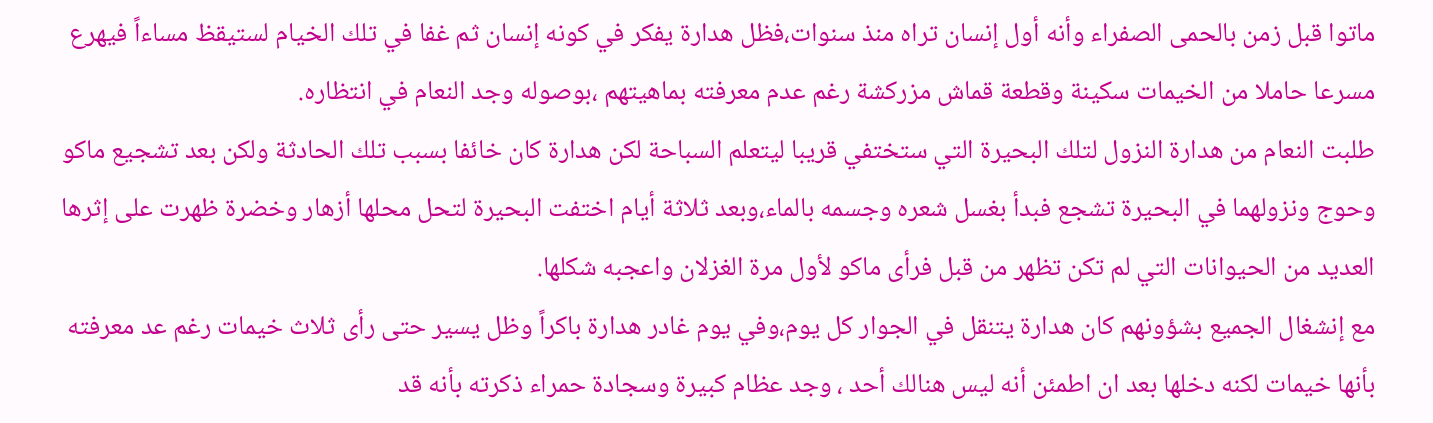ماتوا قبل زمن بالحمى الصفراء وأنه أول إنسان تراه منذ سنوات،فظل هدارة يفكر في كونه إنسان ثم غفا في تلك الخيام لستيقظ مساءاً فيهرع مسرعا حاملا من الخيمات سكينة وقطعة قماش مزركشة رغم عدم معرفته بماهيتهم ،بوصوله وجد النعام في انتظاره.
طلبت النعام من هدارة النزول لتلك البحيرة التي ستختفي قريبا ليتعلم السباحة لكن هدارة كان خائفا بسبب تلك الحادثة ولكن بعد تشجيع ماكو وحوج ونزولهما في البحيرة تشجع فبدأ بغسل شعره وجسمه بالماء،وبعد ثلاثة أيام اختفت البحيرة لتحل محلها أزهار وخضرة ظهرت على إثرها العديد من الحيوانات التي لم تكن تظهر من قبل فرأى ماكو لأول مرة الغزلان واعجبه شكلها.
مع إنشغال الجميع بشؤونهم كان هدارة يتنقل في الجوار كل يوم،وفي يوم غادر هدارة باكراً وظل يسير حتى رأى ثلاث خيمات رغم عد معرفته بأنها خيمات لكنه دخلها بعد ان اطمئن أنه ليس هنالك أحد ، وجد عظام كبيرة وسجادة حمراء ذكرته بأنه قد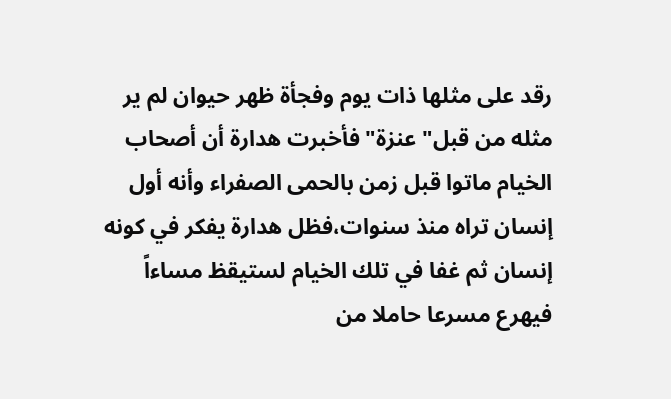رقد على مثلها ذات يوم وفجأة ظهر حيوان لم ير مثله من قبل"عنزة" فأخبرت هدارة أن أصحاب الخيام ماتوا قبل زمن بالحمى الصفراء وأنه أول إنسان تراه منذ سنوات،فظل هدارة يفكر في كونه إنسان ثم غفا في تلك الخيام لستيقظ مساءاً فيهرع مسرعا حاملا من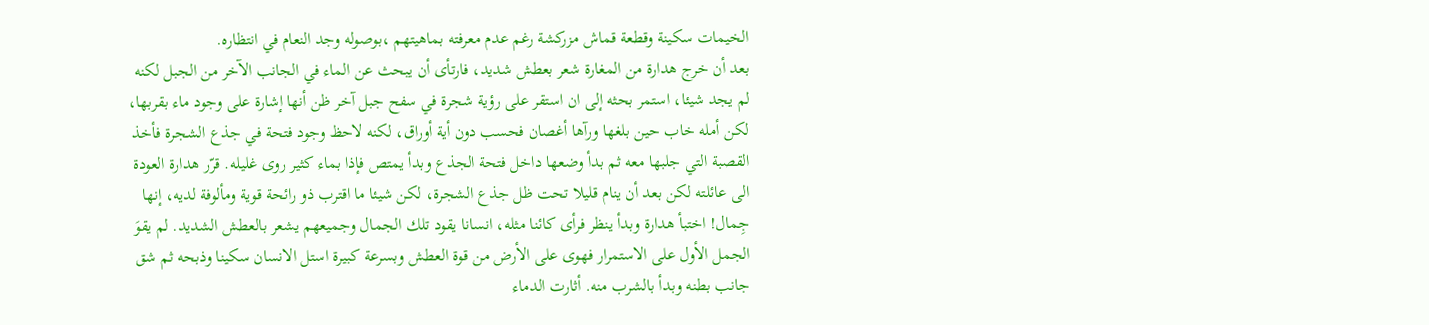الخيمات سكينة وقطعة قماش مزركشة رغم عدم معرفته بماهيتهم ،بوصوله وجد النعام في انتظاره.
بعد أن خرج هدارة من المغارة شعر بعطش شديد، فارتأى أن يبحث عن الماء في الجانب الآخر من الجبل لكنه لم يجد شيئا، استمر بحثه إلى ان استقر على رؤية شجرة في سفح جبل آخر ظن أنها إشارة على وجود ماء بقربها، لكن أمله خاب حين بلغها ورآها أغصان فحسب دون أية أوراق، لكنه لاحظ وجود فتحة في جذع الشجرة فأخذ القصبة التي جلبها معه ثم بدأ وضعها داخل فتحة الجذع وبدأ يمتص فإذا بماء كثير روى غليله. قرّر هدارة العودة الى عائلته لكن بعد أن ينام قليلا تحت ظل جذع الشجرة، لكن شيئا ما اقترب ذو رائحة قوية ومألوفة لديه، إنها جِمال! اختبأ هدارة وبدأ ينظر فرأى كائنا مثله، انسانا يقود تلك الجمال وجميعهم يشعر بالعطش الشديد. لم يقوَ الجمل الأول على الاستمرار فهوى على الأرض من قوة العطش وبسرعة كبيرة استل الانسان سكينا وذبحه ثم شق جانب بطنه وبدأ بالشرب منه. أثارت الدماء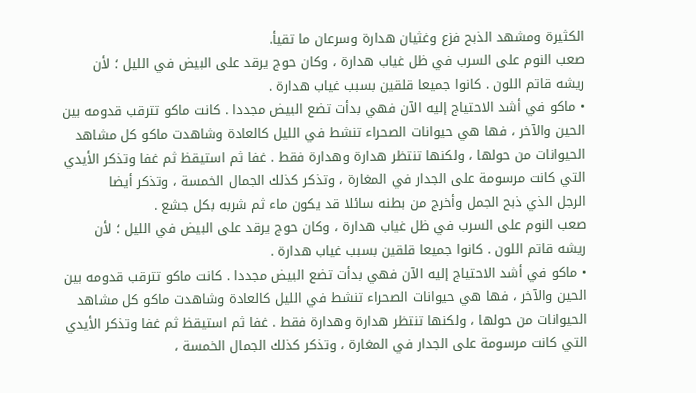الكثيرة ومشهد الذبح فزع وغثيان هدارة وسرعان ما تقيأ.
صعب النوم على السرب في ظل غياب هدارة ، وكان حوج يرقد على البيض في الليل ؛ لأن
ريشه قاتم اللون . كانوا جميعا قلقين بسبب غياب هدارة .
• ماكو في أشد الاحتياج إليه الآن فهي بدأت تضع البيض مجددا . كانت ماكو تترقب قدومه بين الحين والآخر ، فها هي حيوانات الصحراء تنشط في الليل كالعادة وشاهدت ماكو كل مشاهد الحيوانات من حولها ، ولكنها تنتظر هدارة وهدارة فقط . غفا ثم استيقظ ثم غفا وتذكر الأيدي التي كانت مرسومة على الجدار في المغارة ، وتذكر كذلك الجمال الخمسة ، وتذكر أيضا
الرجل الذي ذبح الجمل وأخرج من بطنه سائلا قد يكون ماء ثم شربه بكل جشع .
صعب النوم على السرب في ظل غياب هدارة ، وكان حوج يرقد على البيض في الليل ؛ لأن
ريشه قاتم اللون . كانوا جميعا قلقين بسبب غياب هدارة .
• ماكو في أشد الاحتياج إليه الآن فهي بدأت تضع البيض مجددا . كانت ماكو تترقب قدومه بين الحين والآخر ، فها هي حيوانات الصحراء تنشط في الليل كالعادة وشاهدت ماكو كل مشاهد الحيوانات من حولها ، ولكنها تنتظر هدارة وهدارة فقط . غفا ثم استيقظ ثم غفا وتذكر الأيدي التي كانت مرسومة على الجدار في المغارة ، وتذكر كذلك الجمال الخمسة ،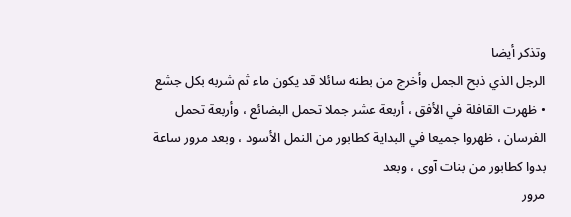وتذكر أيضا
الرجل الذي ذبح الجمل وأخرج من بطنه سائلا قد يكون ماء ثم شربه بكل جشع
• ظهرت القافلة في الأفق ، أربعة عشر جملا تحمل البضائع ، وأربعة تحمل الفرسان ، ظهروا جميعا في البداية كطابور من النمل الأسود ، وبعد مرور ساعة بدوا كطابور من بنات آوى ، وبعد
مرور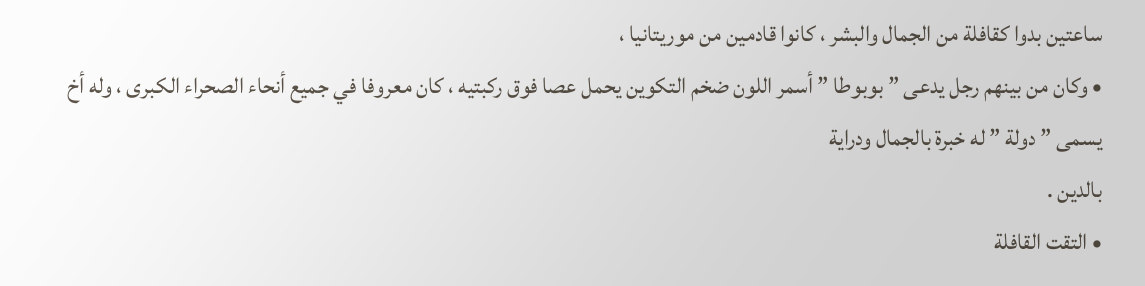ساعتين بدوا كقافلة من الجمال والبشر ، كانوا قادمين من موريتانيا ،
• وكان من بينهم رجل يدعى ” بوبوطا ” أسمر اللون ضخم التكوين يحمل عصا فوق ركبتيه ، كان معروفا في جميع أنحاء الصحراء الكبرى ، وله أخ يسمى ” دولة ” له خبرة بالجمال ودراية
بالدين .
• التقت القافلة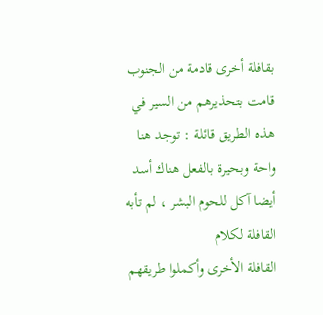بقافلة أخرى قادمة من الجنوب قامت بتحذيرهم من السير في هذه الطريق قائلة : توجد هنا واحة وبحيرة بالفعل هناك أسد أيضا آكل للحوم البشر ، لم تأبه القافلة لكلام
القافلة الأخرى وأكملوا طريقهم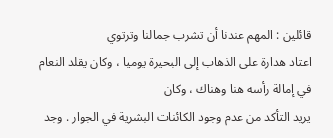قائلين : المهم عندنا أن تشرب جمالنا وترتوي
اعتاد هدارة على الذهاب إلى البحيرة يوميا ، وكان يقلد النعام في إمالة رأسه هنا وهناك ، وكان
يريد التأكد من عدم وجود الكائنات البشرية في الجوار . وجد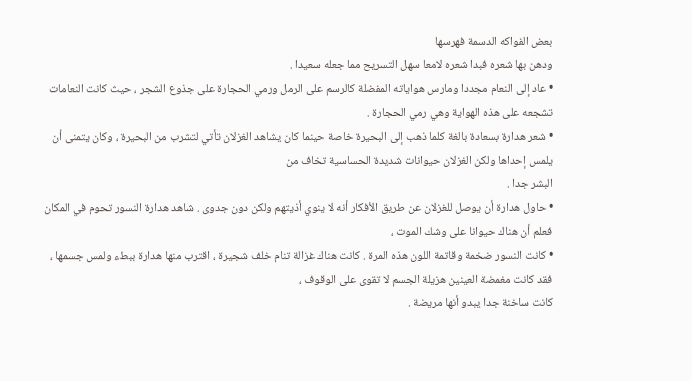بعض الفواكه الدسمة فهرسها
ودهن بها شعره فبدا شعره لامعا سهل التسريح مما جعله سعيدا .
• عاد إلى النعام مجددا ومارس هواياته المفضلة كالرسم على الرمل ورمي الحجارة على جذوع الشجر ، حيث كانت النعامات تشجعه على هذه الهواية وهي رمي الحجارة .
• شعر هدارة بسعادة بالغة كلما ذهب إلى البحيرة خاصة حينما كان يشاهد الغزلان تأتي لتشرب من البحيرة ، وكان يتمنى أن يلمس إحداها ولكن الغزلان حيوانات شديدة الحساسية تخاف من
البشر جدا .
• حاول هدارة أن يوصل للغزلان عن طريق الأفكار أنه لا ينوي أذيتهم ولكن دون جدوى . شاهد هدارة النسور تحوم في المكان فعلم أن هناك حيوانا على وشك الموت ،
• كانت النسور ضخمة وقاتمة اللون هذه المرة . كانت هناك غزالة تنام خلف شجيرة ، اقترب منها هدارة ببطء ولمس جسمها ، فقد كانت مغمضة العينين هزيلة الجسم لا تقوى على الوقوف ،
كانت ساخنة جدا يبدو أنها مريضة .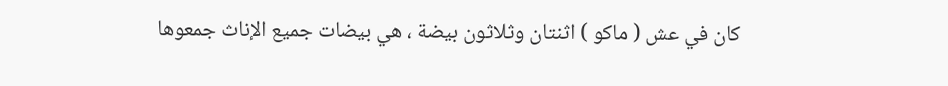كان في عش ( ماكو ) اثنتان وثلاثون بيضة ، هي بيضات جميع الإناث جمعوها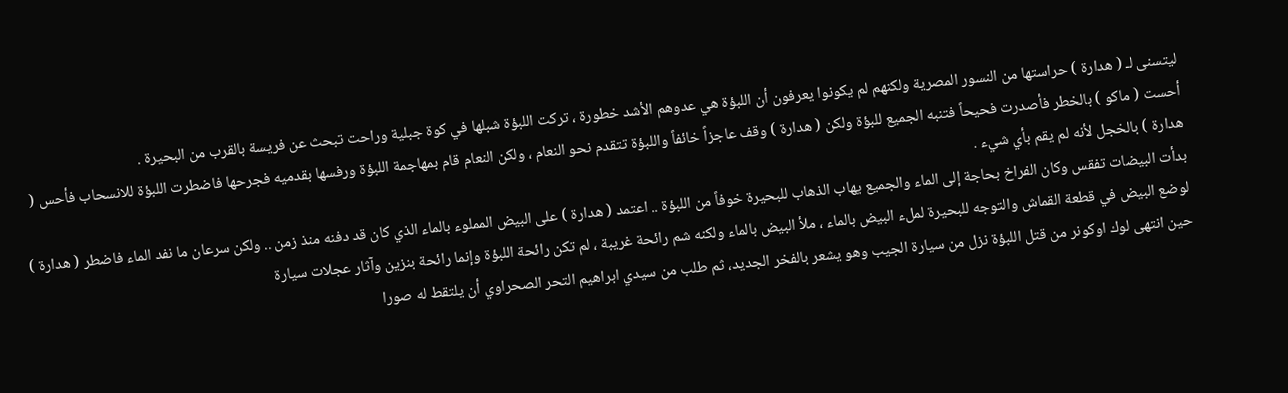ليتسنى لـ ( هدارة ) حراستها من النسور المصرية ولكنهم لم يكونوا يعرفون أن اللبؤة هي عدوهم الأشد خطورة ، تركت اللبؤة شبلها في كوة جبلية وراحت تبحث عن فريسة بالقرب من البحيرة .
أحست ( ماكو ) بالخطر فأصدرت فحيحاً فتنبه الجميع للبؤة ولكن ( هدارة ) وقف عاجزاً خائفاً واللبؤة تتقدم نحو النعام ، ولكن النعام قام بمهاجمة اللبؤة ورفسها بقدميه فجرحها فاضطرت اللبؤة للانسحاب فأحس ( هدارة ) بالخجل لأنه لم يقم بأي شيء .
بدأت البيضات تفقس وكان الفراخ بحاجة إلى الماء والجميع يهاب الذهاب للبحيرة خوفاً من اللبؤة .. اعتمد ( هدارة ) على البيض المملوء بالماء الذي كان قد دفنه منذ زمن .. ولكن سرعان ما نفد الماء فاضطر ( هدارة ) لوضع البيض في قطعة القماش والتوجه للبحيرة لملء البيض بالماء ، ملأ البيض بالماء ولكنه شم رائحة غريبة ، لم تكن رائحة اللبؤة وإنما رائحة بنزين وآثار عجلات سيارة
حين انتهى لوك اوكونر من قتل اللبؤة نزل من سيارة الجيب وهو يشعر بالفخر الجديد، ثم طلب من سيدي ابراهيم التحر الصحراوي أن يلتقط له صورا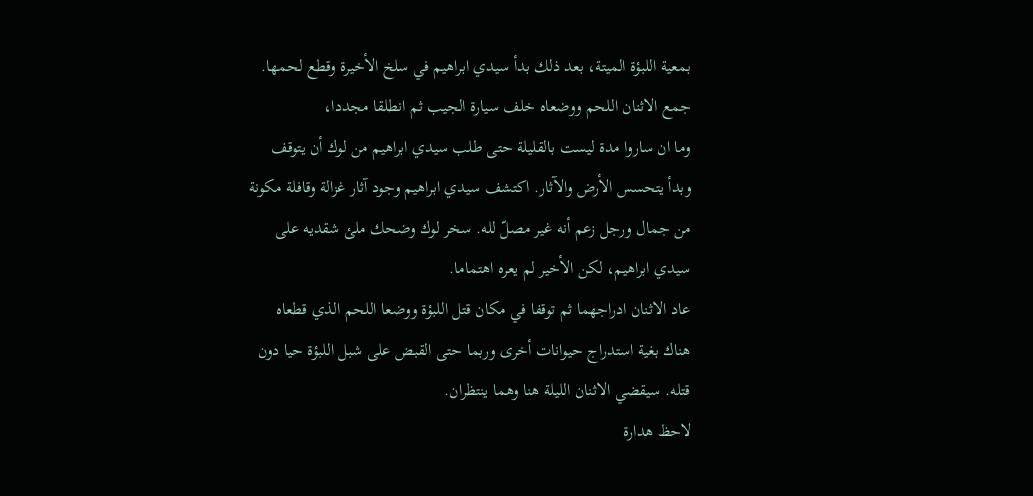بمعية اللبؤة الميتة، بعد ذلك بدأ سيدي ابراهيم في سلخ الأخيرة وقطع لحمها. جمع الاثنان اللحم ووضعاه خلف سيارة الجيب ثم انطلقا مجددا،
وما ان ساروا مدة ليست بالقليلة حتى طلب سيدي ابراهيم من لوك أن يتوقف وبدأ يتحسس الأرض والآثار. اكتشف سيدي ابراهيم وجود آثار غزالة وقافلة مكونة من جمال ورجل زعم أنه غير مصلّ لله. سخر لوك وضحك ملئ شقديه على سيدي ابراهيم، لكن الأخير لم يعره اهتماما.
عاد الاثنان ادراجهما ثم توقفا في مكان قتل اللبؤة ووضعا اللحم الذي قطعاه هناك بغية استدراج حيوانات أخرى وربما حتى القبض على شبل اللبؤة حيا دون قتله. سيقضي الاثنان الليلة هنا وهما ينتظران.
لاحظ هدارة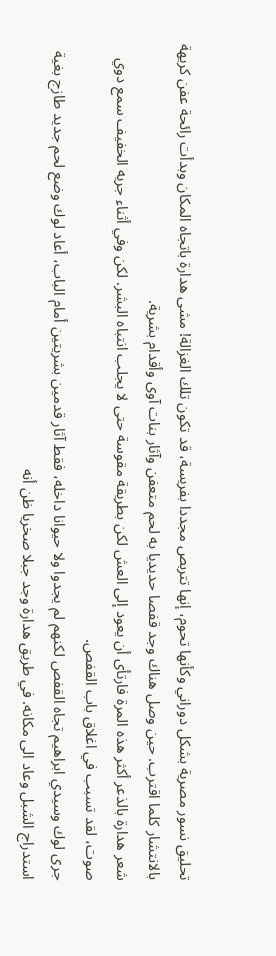تحليق نسور مصرية بشكل دوراني وكأنها تحوم، إنها تتربص مجددا بفريسة، قد تكون تلك الغزالة! مشى هدارة باتجاه المكان وبدأت رائحة عفن كريهة بالانتشار كلما اقترب. حين وصل هناك وجد قفصا حديديا به لحم متعفن وآثار بنات آوى وأقدام بشرية.
شعر هدارة بالذعر أكثر هذه المرة فارتأى أن يعود إلى العش لكن بطريقة مقوسة حتى لا يجلب انتباه البشر. لكن وفي أثناء جريه الخفيف سمع دوي صوت، لقد تسبب في اغلاق باب القفص.
جرى لوك وسيدي ابراهيم تجاه القفص لكنهم لم يجدوا ولا حيوانا داخله، فقط آثار قدمين بشريتين أمام الباب، أعاد لوك وضع لحم جديد طازج بغية استدراج الشبل وعاد الى مكانه. في طريق هدارة وجد جبلا صخريا ظن أنه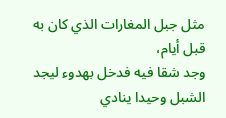مثل جبل المغارات الذي كان به قبل أيام،
وجد شقا فيه فدخل بهدوء ليجد الشبل وحيدا ينادي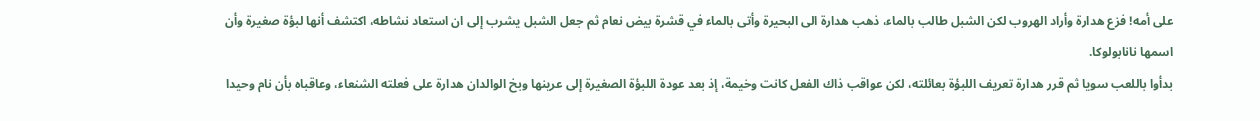على أمه! فزع هدارة وأراد الهروب لكن الشبل طالب بالماء، ذهب هدارة الى البحيرة وأتى بالماء في قشرة بيض نعام ثم جعل الشبل يشرب إلى ان استعاد نشاطه، اكتشف أنها لبؤة صغيرة وأن اسمها نانابولوكا.
بدأوا باللعب سويا ثم قرر هدارة تعريف اللبؤة بعائلته، لكن عواقب ذاك الفعل كانت وخيمة، إذ بعد عودة اللبؤة الصغيرة إلى عرينها وبخ الوالدان هدارة على فعلته الشنعاء، وعاقباه بأن نام وحيدا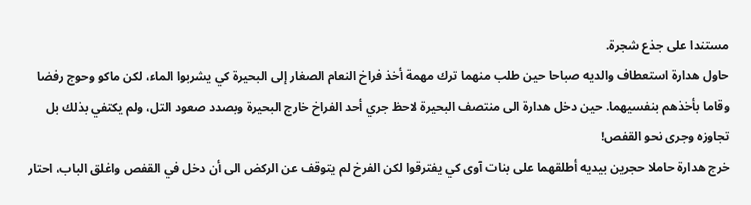مستندا على جذع شجرة.
حاول هدارة استعطاف والديه صباحا حين طلب منهما ترك مهمة أخذ فراخ النعام الصغار إلى البحيرة كي يشربوا الماء، لكن ماكو وحوج رفضا وقاما بأخذهم بنفسيهما. حين دخل هدارة الى منتصف البحيرة لاحظ جري أحد الفراخ خارج البحيرة وبصدد صعود التل، ولم يكتفي بذلك بل تجاوزه وجرى نحو القفص!
خرج هدارة حاملا حجرين بيديه أطلقهما على بنات آوى كي يفترقوا لكن الفرخ لم يتوقف عن الركض الى أن دخل في القفص واغلق الباب، احتار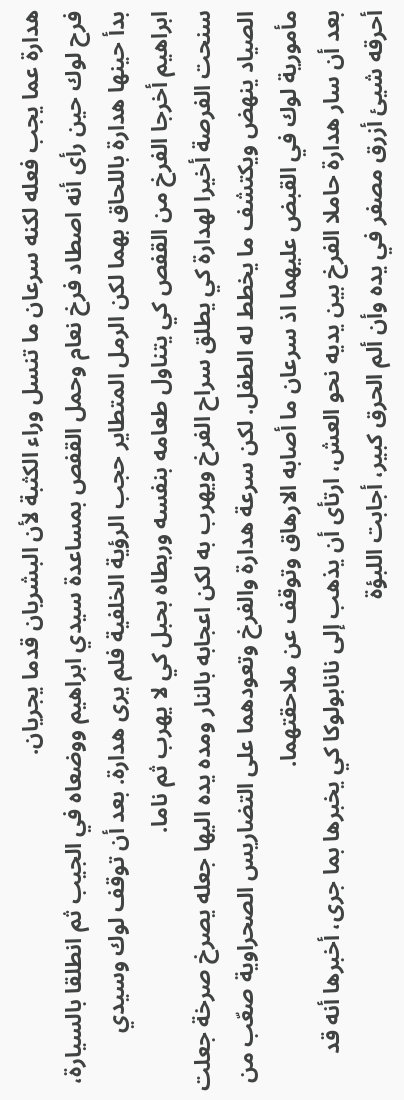هدارة عما يجب فعله لكنه سرعان ما تنسل وراء الكثبة لأن البشريان قدما يجريان.
فرح لوك حين رأى أنه اصطاد فرخ نعام وحمل القفص بمساعدة سيدي ابراهيم ووضعاه في الجيب ثم انطلقا بالسيارة، بدأ حينها هدارة باللحاق بهما لكن الرمل المتطاير حجب الرؤية الخلفية فلم يرى هدارة. بعد أن توقف لوك وسيدي ابراهيم أخرجا الفرخ من القفص كي يتناول طعامه بنفسه وربطاه بحبل كي لا يهرب ثم ناما.
سنحت الفرصة أخيرا لهدارة كي يطلق سراح الفرخ ويهرب به لكن اعجابه بالنار ومده يده اليها جعله يصرخ صرخة جعلت الصياد ينهض ويكتشف ما يخطط له الطفل. لكن سرعة هدارة والفرخ وتعودهما على التضاريس الصحراوية صعّب من مأمورية لوك في القبض عليهما اذ سرعان ما أصابه الارهاق وتوقف عن ملاحقتهما.
بعد أن سار هدارة حاملا الفرخ بين يديه نحو العش، ارتأى أن يذهب إلى نانابولوكا كي يخبرها بما جرى، أخبرها أنه قد أحرقه شيئ أزرق مصفر في يده وأن ألم الحرق كبير، أجابت اللبؤة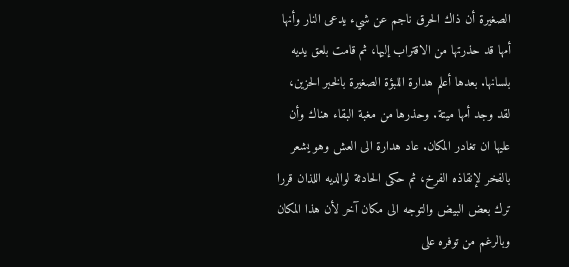الصغيرة أن ذاك الحرق ناجم عن شيء يدعى النار وأنها أمها قد حذرتها من الاقتراب إليها، ثم قامت بلعق يديه بلسانها. بعدها أعلم هدارة اللبؤة الصغيرة بالخبر الحزين،
لقد وجد أمها ميتة. وحذرها من مغبة البقاء هناك وأن عليها ان تغادر المكان. عاد هدارة الى العش وهو يشعر بالفخر لإنقاذه الفرخ، ثم حكى الحادثة لوالديه اللذان قررا ترك بعض البيض والتوجه الى مكان آخر لأن هذا المكان وبالرغم من توفره على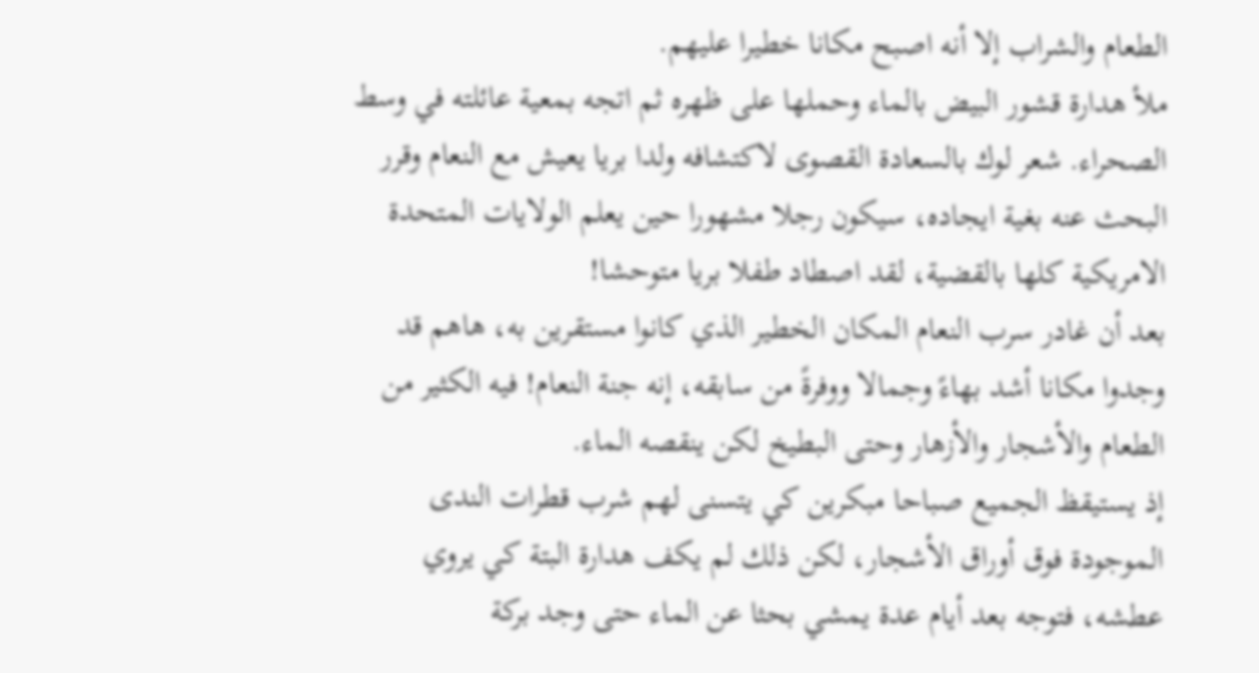الطعام والشراب إلا أنه اصبح مكانا خطيرا عليهم.
ملأ هدارة قشور البيض بالماء وحملها على ظهره ثم اتجه بمعية عائلته في وسط الصحراء. شعر لوك بالسعادة القصوى لاكتشافه ولدا بريا يعيش مع النعام وقرر البحث عنه بغية ايجاده، سيكون رجلا مشهورا حين يعلم الولايات المتحدة الامريكية كلها بالقضية، لقد اصطاد طفلا بريا متوحشا!
بعد أن غادر سرب النعام المكان الخطير الذي كانوا مستقرين به، هاهم قد وجدوا مكانا أشد بهاءً وجمالا ووفرةً من سابقه، إنه جنة النعام! فيه الكثير من الطعام والأشجار والأزهار وحتى البطيخ لكن ينقصه الماء.
إذ يستيقظ الجميع صباحا مبكرين كي يتسنى لهم شرب قطرات الندى الموجودة فوق أوراق الأشجار، لكن ذلك لم يكف هدارة البتة كي يروي عطشه، فتوجه بعد أيام عدة يمشي بحثا عن الماء حتى وجد بركة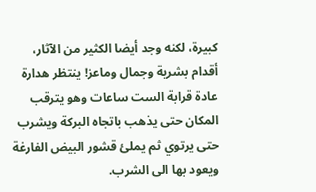كبيرة، لكنه وجد أيضا الكثير من الآثار، أقدام بشرية وجمال وماعز! ينتظر هدارة عادة قرابة الست ساعات وهو يترقب المكان حتى يذهب باتجاه البركة ويشرب حتى يرتوي ثم يملئ قشور البيض الفارغة ويعود بها الى الشرب.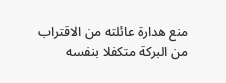منع هدارة عائلته من الاقتراب من البركة متكفلا بنفسه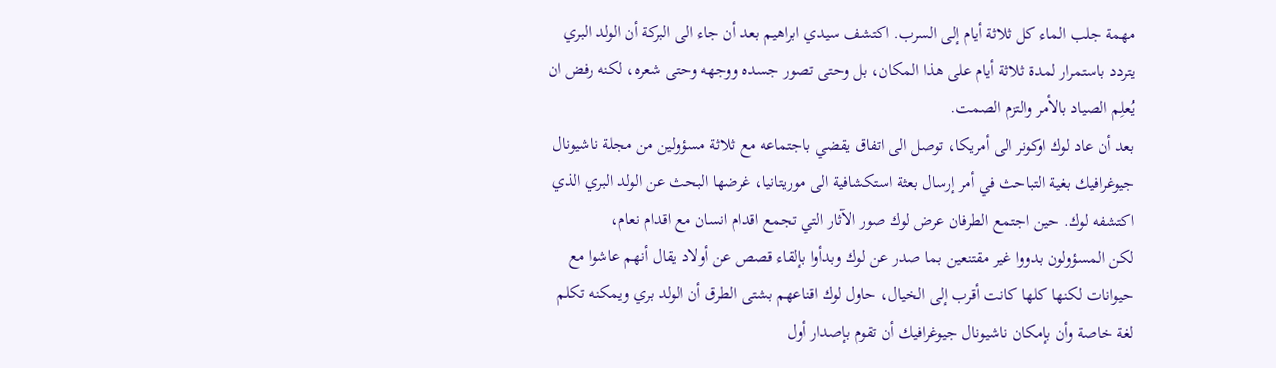مهمة جلب الماء كل ثلاثة أيام إلى السرب. اكتشف سيدي ابراهيم بعد أن جاء الى البركة أن الولد البري يتردد باستمرار لمدة ثلاثة أيام على هذا المكان، بل وحتى تصور جسده ووجهه وحتى شعره، لكنه رفض ان يُعلِم الصياد بالأمر والتزم الصمت.
بعد أن عاد لوك اوكونر الى أمريكا، توصل الى اتفاق يقضي باجتماعه مع ثلاثة مسؤولين من مجلة ناشيونال جيوغرافيك بغية التباحث في أمر إرسال بعثة استكشافية الى موريتانيا، غرضها البحث عن الولد البري الذي اكتشفه لوك. حين اجتمع الطرفان عرض لوك صور الآثار التي تجمع اقدام انسان مع اقدام نعام،
لكن المسؤولون بدووا غير مقتنعين بما صدر عن لوك وبدأوا بإلقاء قصص عن أولاد يقال أنهم عاشوا مع حيوانات لكنها كلها كانت أقرب إلى الخيال، حاول لوك اقناعهم بشتى الطرق أن الولد بري ويمكنه تكلم لغة خاصة وأن بإمكان ناشيونال جيوغرافيك أن تقوم بإصدار أول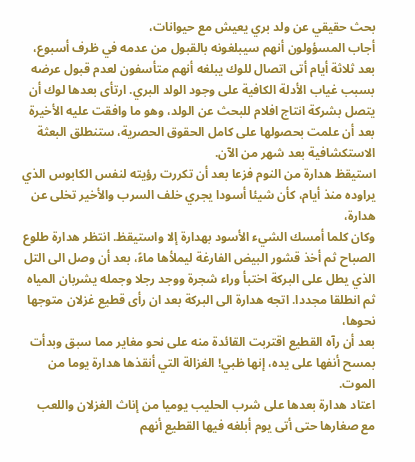بحث حقيقي عن ولد بري يعيش مع حيوانات،
أجاب المسؤولون أنهم سيبلغونه بالقبول من عدمه في ظرف أسبوع، بعد ثلاثة أيام أتى اتصال للوك يبلغه أنهم متأسفون لعدم قبول عرضه بسبب غياب الأدلة الكافية على وجود الولد البري. ارتأى بعدها لوك أن يتصل بشركة انتاج افلام للبحث عن الولد، وهو ما وافقت عليه الأخيرة بعد أن علمت بحصولها على كامل الحقوق الحصرية، ستنطلق البعثة الاستكشافية بعد شهر من الآن.
استيقظ هدارة من النوم فزعا بعد أن تكررت رؤيته لنفس الكابوس الذي يراوده منذ أيام، كأن شيئا أسودا يجري خلف السرب والأخير تخلى عن هدارة،
وكان كلما أمسك الشيء الأسود بهدارة إلا واستيقظ. انتظر هدارة طلوع الصباح ثم أخذ قشور البيض الفارغة ليملأها ماءً، بعد أن وصل الى التل الذي يطل على البركة اختبأ وراء شجرة ووجد رجلا وجمله يشربان المياه ثم انطلقا مجددا. اتجه هدارة الى البركة بعد ان رأى قطيع غزلان متوجها نحوها،
بعد أن رآه القطيع اقتربت القائدة منه على نحو مغاير مما سبق وبدأت بمسح أنفها على يده، إنها ظبي! الغزالة التي أنقذها هدارة يوما من الموت.
اعتاد هدارة بعدها على شرب الحليب يوميا من إناث الغزلان واللعب مع صغارها حتى أتى يوم أبلغه فيها القطيع أنهم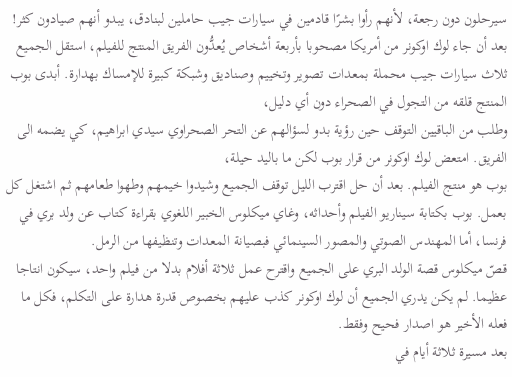سيرحلون دون رجعة، لأنهم رأوا بشرًا قادمين في سيارات جيب حاملين لبنادق، يبدو أنهم صيادون كثر!
بعد أن جاء لوك اوكونر من أمريكا مصحوبا بأربعة أشخاص يُعدُّون الفريق المنتج للفيلم، استقل الجميع ثلاث سيارات جيب محملة بمعدات تصوير وتخييم وصناديق وشبكة كبيرة للإمساك بهدارة. أبدى بوب المنتج قلقه من التجول في الصحراء دون أي دليل،
وطلب من الباقيين التوقف حين رؤية بدو لسؤالهم عن التحر الصحراوي سيدي ابراهيم، كي يضمه الى الفريق. امتعض لوك اوكونر من قرار بوب لكن ما باليد حيلة،
بوب هو منتج الفيلم. بعد أن حل اقترب الليل توقف الجميع وشيدوا خيمهم وطهوا طعامهم ثم اشتغل كل بعمل. بوب بكتابة سيناريو الفيلم وأحداثه، وغاي ميكلوس الخبير اللغوي بقراءة كتاب عن ولد بري في فرنسا، أما المهندس الصوتي والمصور السينمائي فبصيانة المعدات وتنظيفها من الرمل.
قصّ ميكلوس قصة الولد البري على الجميع واقترح عمل ثلاثة أفلام بدلا من فيلم واحد، سيكون انتاجا عظيما. لم يكن يدري الجميع أن لوك اوكونر كذب عليهم بخصوص قدرة هدارة على التكلم، فكل ما فعله الأخير هو اصدار فحيح وفقط.
بعد مسيرة ثلاثة أيام في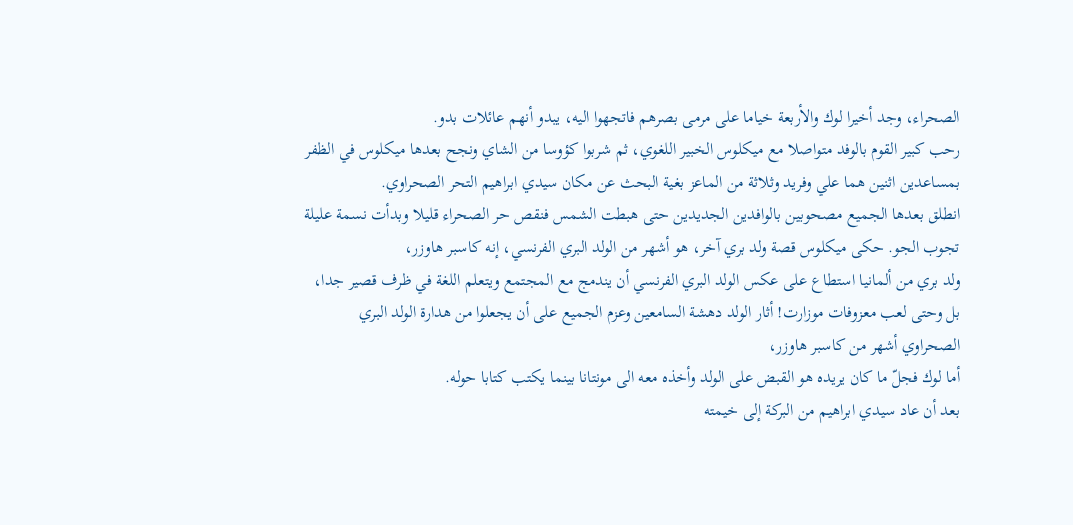الصحراء، وجد أخيرا لوك والأربعة خياما على مرمى بصرهم فاتجهوا اليه، يبدو أنهم عائلات بدو.
رحب كبير القوم بالوفد متواصلا مع ميكلوس الخبير اللغوي، ثم شربوا كؤوسا من الشاي ونجح بعدها ميكلوس في الظفر بمساعدين اثنين هما علي وفريد وثلاثة من الماعز بغية البحث عن مكان سيدي ابراهيم التحر الصحراوي.
انطلق بعدها الجميع مصحوبين بالوافدين الجديدين حتى هبطت الشمس فنقص حر الصحراء قليلا وبدأت نسمة عليلة تجوب الجو. حكى ميكلوس قصة ولد بري آخر، هو أشهر من الولد البري الفرنسي، إنه كاسبر هاوزر،
ولد بري من ألمانيا استطاع على عكس الولد البري الفرنسي أن يندمج مع المجتمع ويتعلم اللغة في ظرف قصير جدا، بل وحتى لعب معزوفات موزارت! أثار الولد دهشة السامعين وعزم الجميع على أن يجعلوا من هدارة الولد البري الصحراوي أشهر من كاسبر هاوزر،
أما لوك فجلّ ما كان يريده هو القبض على الولد وأخذه معه الى مونتانا بينما يكتب كتابا حوله.
بعد أن عاد سيدي ابراهيم من البركة إلى خيمته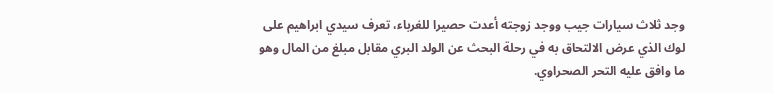وجد ثلاث سيارات جيب ووجد زوجته أعدت حصيرا للغرباء، تعرف سيدي ابراهيم على لوك الذي عرض الالتحاق به في رحلة البحث عن الولد البري مقابل مبلغ من المال وهو ما وافق عليه التحر الصحراوي.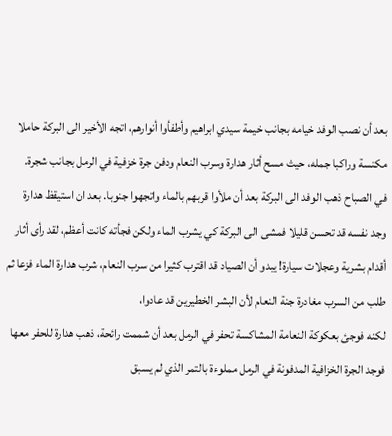بعد أن نصب الوفد خيامه بجانب خيمة سيدي ابراهيم وأطفأوا أنوارهم، اتجه الأخير الى البركة حاملا مكنسة وراكبا جمله، حيث مسح أثار هدارة وسرب النعام ودفن جرة خزفية في الرمل بجانب شجرة.
في الصباح ذهب الوفد الى البركة بعد أن ملأوا قربهم بالماء واتجهوا جنوبا. بعد ان استيقظ هدارة وجد نفسه قد تحسن قليلا فمشى الى البركة كي يشرب الماء ولكن فجأته كانت أعظم، لقد رأى أثار أقدام بشرية وعجلات سيارة! يبدو أن الصياد قد اقترب كثيرا من سرب النعام، شرب هدارة الماء فزعا ثم طلب من السرب مغادرة جنة النعام لأن البشر الخطيرين قد عادوا،
لكنه فوجئ بعكوكة النعامة المشاكسة تحفر في الرمل بعد أن شممت رائحة، ذهب هدارة للحفر معها فوجد الجرة الخزافية المدفونة في الرمل مملوءة بالتمر الذي لم يسبق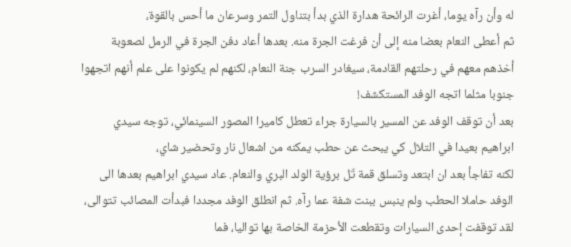له وأن رآه يوما، أغرت الرائحة هدارة الذي بدأ بتناول التمر وسرعان ما أحس بالقوة،
ثم أعطى النعام بعضا منه إلى أن فرغت الجرة منه. بعدها أعاد دفن الجرة في الرمل لصعوبة أخذهم معهم في رحلتهم القادمة، سيغادر السرب جنة النعام، لكنهم لم يكونوا على علم أنهم اتجهوا جنوبا مثلما اتجه الوفد المستكشف!
بعد أن توقف الوفد عن المسير بالسيارة جراء تعطل كاميرا المصور السينمائي، توجه سيدي ابراهيم بعيدا في التلال كي يبحث عن حطب يمكنه من اشعال نار وتحضير شاي،
لكنه تفاجأ بعد ان ابتعد وتسلق قمة تّل برؤية الولد البري والنعام. عاد سيدي ابراهيم بعدها الى الوفد حاملا الحطب ولم ينبس ببنت شفة عما رآه. ثم انطلق الوفد مجددا فبدأت المصائب تتوالى،
لقد توقفت إحدى السيارات وتقطعت الأحزمة الخاصة بها تواليا، فما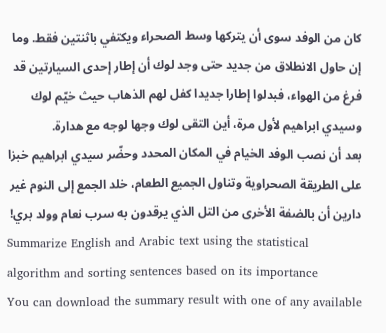كان من الوفد سوى أن يتركها وسط الصحراء ويكتفي باثنتين فقط. وما إن حاول الانطلاق من جديد حتى وجد لوك أن إطار إحدى السيارتين قد فرغ من الهواء، فبدلوا إطارا جديدا كفل لهم الذهاب حيث خيّم لوك وسيدي ابراهيم لأول مرة، أين التقى لوك وجها لوجه مع هدارة.
بعد أن نصب الوفد الخيام في المكان المحدد وحضّر سيدي ابراهيم خبزا على الطريقة الصحراوية وتناول الجميع الطعام، خلد الجمع إلى النوم غير دارين أن بالضفة الأخرى من التل الذي يرقدون به سرب نعام وولد بري!
Summarize English and Arabic text using the statistical algorithm and sorting sentences based on its importance
You can download the summary result with one of any available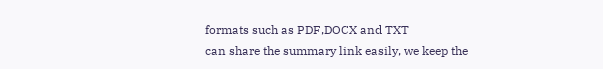formats such as PDF,DOCX and TXT
can share the summary link easily, we keep the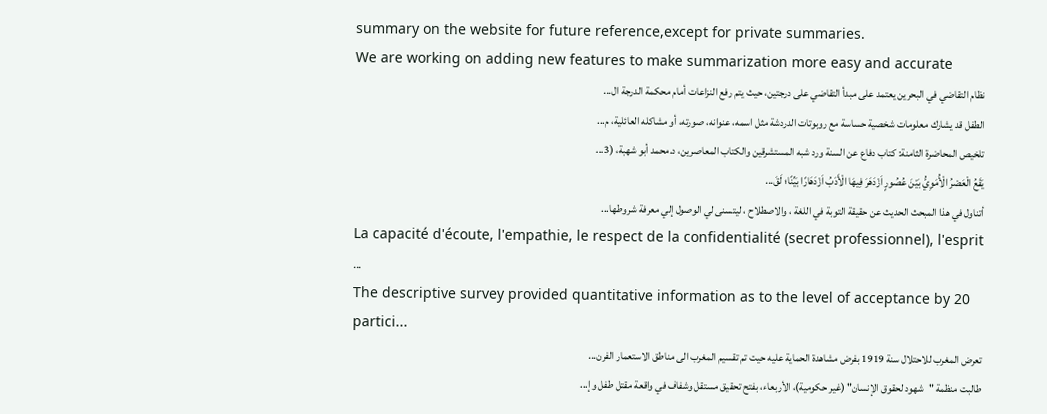summary on the website for future reference,except for private summaries.
We are working on adding new features to make summarization more easy and accurate
نظام التقاضي في البحرين يعتمد على مبدأ التقاضي على درجتين، حيث يتم رفع النزاعات أمام محكمة الدرجة ال...
الطفل قد يشارك معلومات شخصية حساسة مع روبوتات الدردشة مثل اسمه، عنوانه، صورته، أو مشاكله العائلية، م...
تلخيص المحاضرة الثامنة: كتاب دفاع عن السنة ورد شبه المستشرقين والكتاب المعاصرين، د.محمد أبو شهبة، (3...
يَقَعُ الْعَصْرُ الْأُمَوِيُّ بَيْنَ عُصُورٍ اَزْدَهَرَ فِيهَا الْأَدَبُ اَزْدَهَارًا بَيِّنًا؛ لَقَ...
أتناول في هذا المبحث الحديث عن حقيقة التوبة في اللغة ، والاصطلاح ، ليتسنى لي الوصول إلي معرفة شروطها...
La capacité d'écoute, l'empathie, le respect de la confidentialité (secret professionnel), l'esprit ...
The descriptive survey provided quantitative information as to the level of acceptance by 20 partici...
تعرض المغرب للاحتلال سنة 1919 بفرض مشاهدة الحماية عليه حيت تم تقسيم المغرب الى مناطق الاستعمار الفرن...
طالبت منظمة "شهود لحقوق الإنسان" (غير حكومية)، الأربعاء، بفتح تحقيق مستقل وشفاف في واقعة مقتل طفل وإ...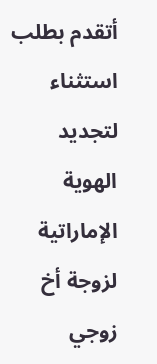أتقدم بطلب استثناء لتجديد الهوية الإماراتية لزوجة أخ زوجي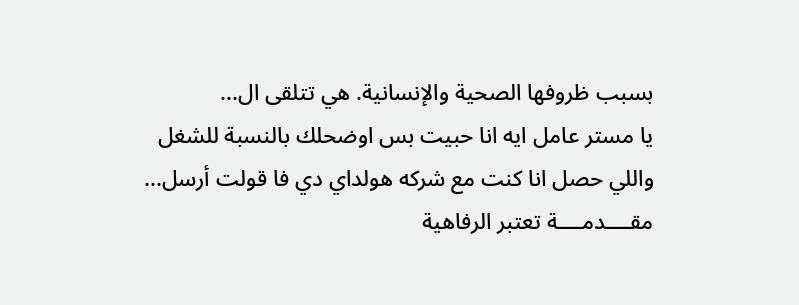بسبب ظروفها الصحية والإنسانية. هي تتلقى ال...
يا مستر عامل ايه انا حبيت بس اوضحلك بالنسبة للشغل واللي حصل انا كنت مع شركه هولداي دي فا قولت أرسل...
مقــــدمــــة تعتبر الرفاهية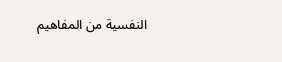النفسية من المفاهيم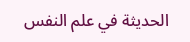الحديثة في علم النفس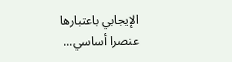الإيجابي باعتبارها عنصرا أساسي...